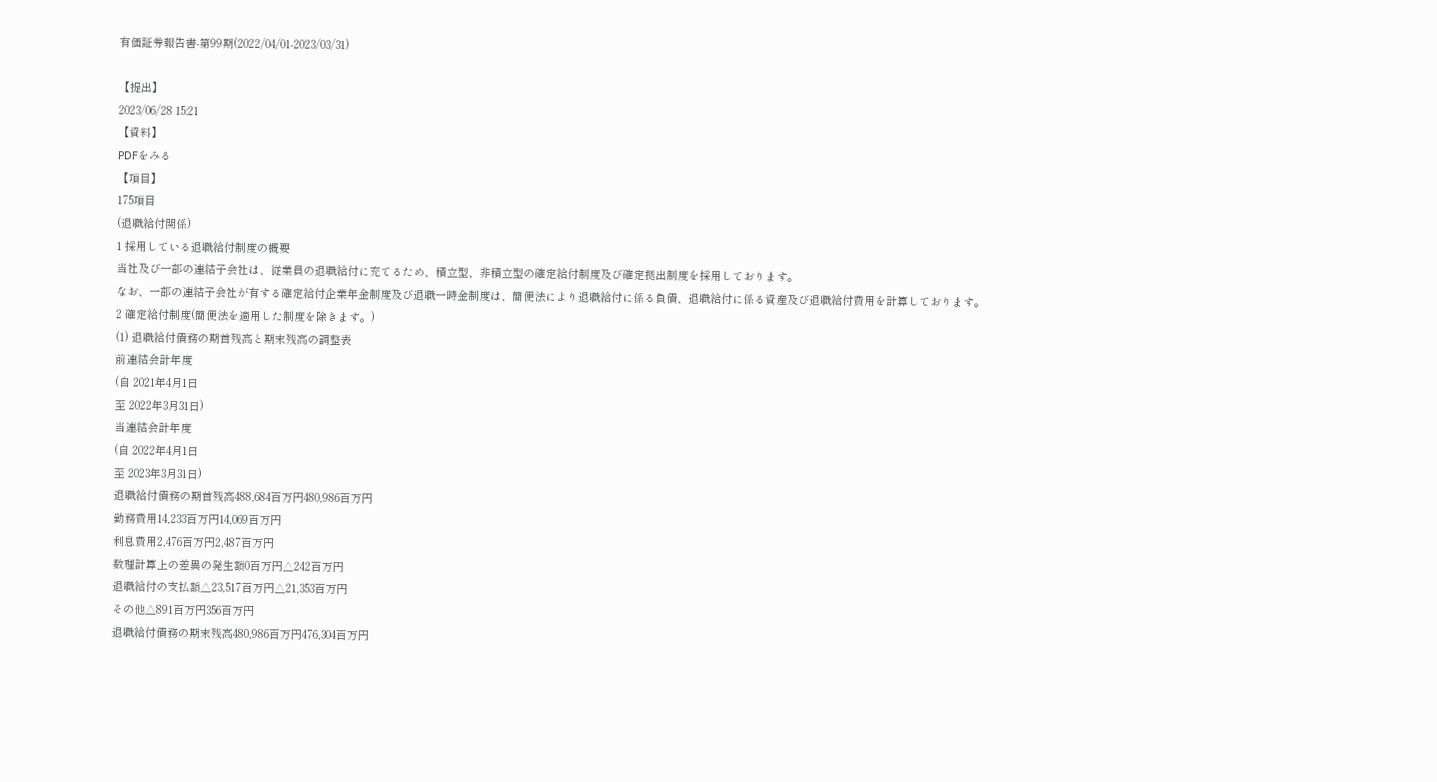有価証券報告書-第99期(2022/04/01-2023/03/31)

【提出】
2023/06/28 15:21
【資料】
PDFをみる
【項目】
175項目
(退職給付関係)
1 採用している退職給付制度の概要
当社及び一部の連結子会社は、従業員の退職給付に充てるため、積立型、非積立型の確定給付制度及び確定拠出制度を採用しております。
なお、一部の連結子会社が有する確定給付企業年金制度及び退職一時金制度は、簡便法により退職給付に係る負債、退職給付に係る資産及び退職給付費用を計算しております。
2 確定給付制度(簡便法を適用した制度を除きます。)
(1) 退職給付債務の期首残高と期末残高の調整表
前連結会計年度
(自 2021年4月1日
至 2022年3月31日)
当連結会計年度
(自 2022年4月1日
至 2023年3月31日)
退職給付債務の期首残高488,684百万円480,986百万円
勤務費用14,233百万円14,069百万円
利息費用2,476百万円2,487百万円
数理計算上の差異の発生額0百万円△242百万円
退職給付の支払額△23,517百万円△21,353百万円
その他△891百万円356百万円
退職給付債務の期末残高480,986百万円476,304百万円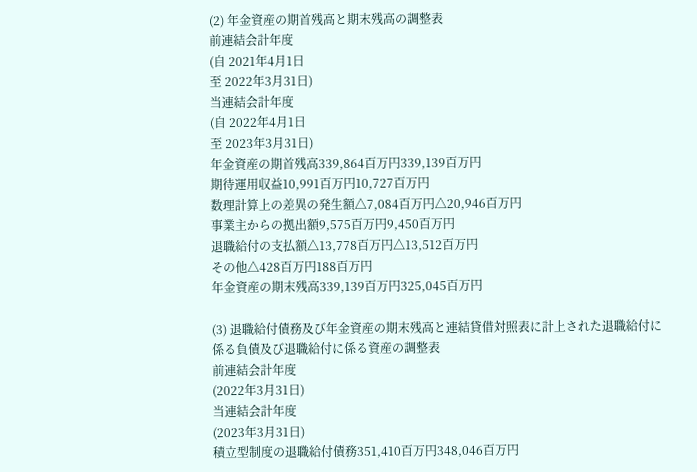(2) 年金資産の期首残高と期末残高の調整表
前連結会計年度
(自 2021年4月1日
至 2022年3月31日)
当連結会計年度
(自 2022年4月1日
至 2023年3月31日)
年金資産の期首残高339,864百万円339,139百万円
期待運用収益10,991百万円10,727百万円
数理計算上の差異の発生額△7,084百万円△20,946百万円
事業主からの拠出額9,575百万円9,450百万円
退職給付の支払額△13,778百万円△13,512百万円
その他△428百万円188百万円
年金資産の期末残高339,139百万円325,045百万円

(3) 退職給付債務及び年金資産の期末残高と連結貸借対照表に計上された退職給付に係る負債及び退職給付に係る資産の調整表
前連結会計年度
(2022年3月31日)
当連結会計年度
(2023年3月31日)
積立型制度の退職給付債務351,410百万円348,046百万円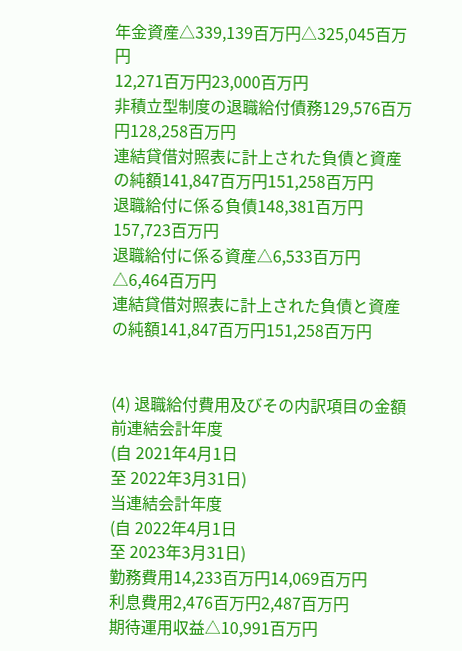年金資産△339,139百万円△325,045百万円
12,271百万円23,000百万円
非積立型制度の退職給付債務129,576百万円128,258百万円
連結貸借対照表に計上された負債と資産の純額141,847百万円151,258百万円
退職給付に係る負債148,381百万円157,723百万円
退職給付に係る資産△6,533百万円△6,464百万円
連結貸借対照表に計上された負債と資産の純額141,847百万円151,258百万円


(4) 退職給付費用及びその内訳項目の金額
前連結会計年度
(自 2021年4月1日
至 2022年3月31日)
当連結会計年度
(自 2022年4月1日
至 2023年3月31日)
勤務費用14,233百万円14,069百万円
利息費用2,476百万円2,487百万円
期待運用収益△10,991百万円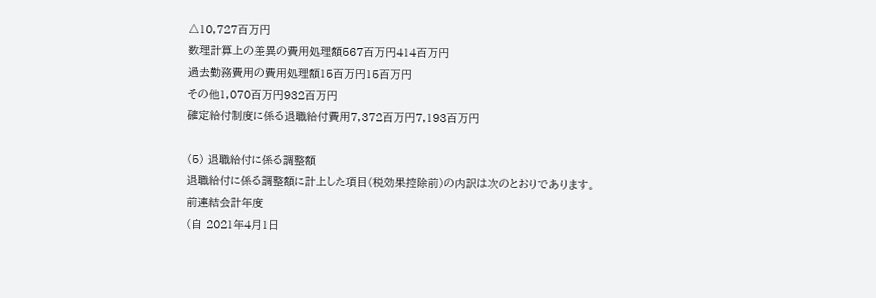△10,727百万円
数理計算上の差異の費用処理額567百万円414百万円
過去勤務費用の費用処理額15百万円15百万円
その他1,070百万円932百万円
確定給付制度に係る退職給付費用7,372百万円7,193百万円

(5) 退職給付に係る調整額
退職給付に係る調整額に計上した項目(税効果控除前)の内訳は次のとおりであります。
前連結会計年度
(自 2021年4月1日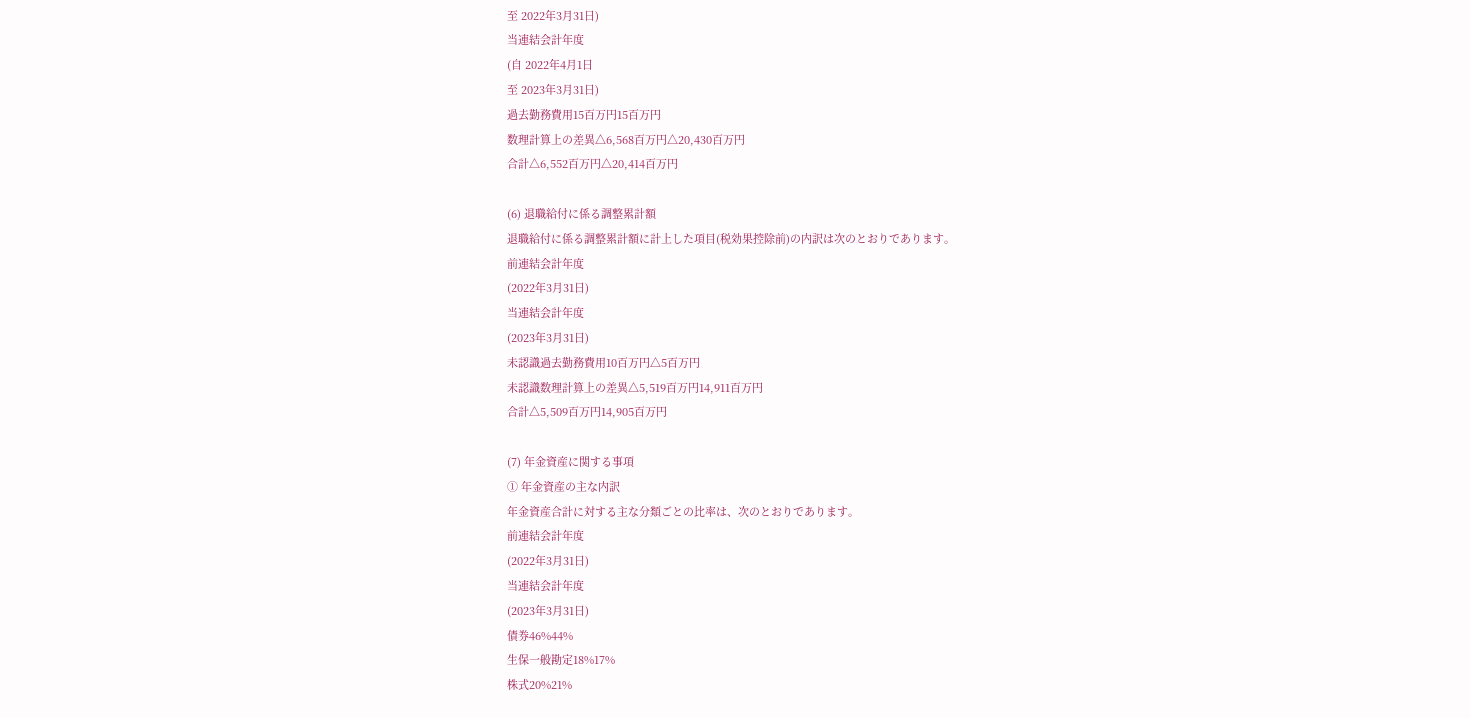至 2022年3月31日)
当連結会計年度
(自 2022年4月1日
至 2023年3月31日)
過去勤務費用15百万円15百万円
数理計算上の差異△6,568百万円△20,430百万円
合計△6,552百万円△20,414百万円

(6) 退職給付に係る調整累計額
退職給付に係る調整累計額に計上した項目(税効果控除前)の内訳は次のとおりであります。
前連結会計年度
(2022年3月31日)
当連結会計年度
(2023年3月31日)
未認識過去勤務費用10百万円△5百万円
未認識数理計算上の差異△5,519百万円14,911百万円
合計△5,509百万円14,905百万円

(7) 年金資産に関する事項
① 年金資産の主な内訳
年金資産合計に対する主な分類ごとの比率は、次のとおりであります。
前連結会計年度
(2022年3月31日)
当連結会計年度
(2023年3月31日)
債券46%44%
生保一般勘定18%17%
株式20%21%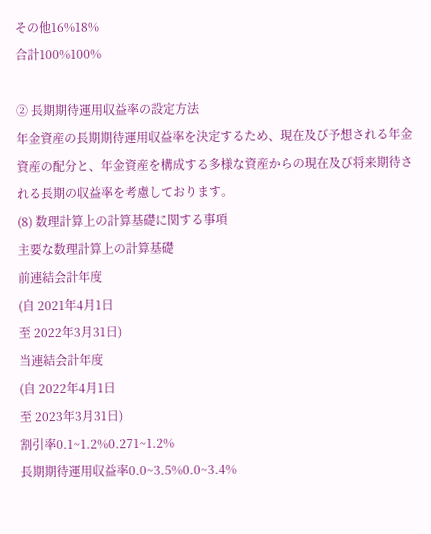その他16%18%
合計100%100%

② 長期期待運用収益率の設定方法
年金資産の長期期待運用収益率を決定するため、現在及び予想される年金資産の配分と、年金資産を構成する多様な資産からの現在及び将来期待される長期の収益率を考慮しております。
(8) 数理計算上の計算基礎に関する事項
主要な数理計算上の計算基礎
前連結会計年度
(自 2021年4月1日
至 2022年3月31日)
当連結会計年度
(自 2022年4月1日
至 2023年3月31日)
割引率0.1~1.2%0.271~1.2%
長期期待運用収益率0.0~3.5%0.0~3.4%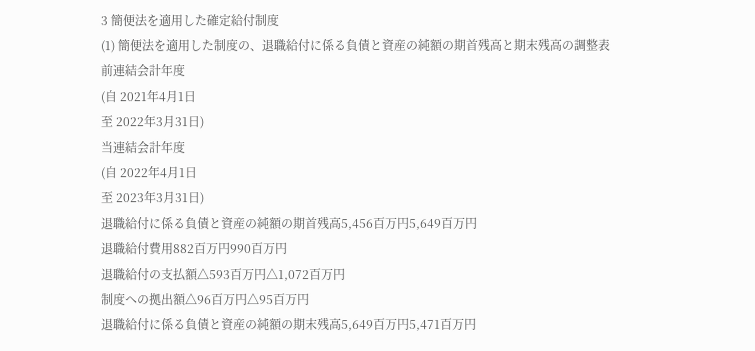3 簡便法を適用した確定給付制度
(1) 簡便法を適用した制度の、退職給付に係る負債と資産の純額の期首残高と期末残高の調整表
前連結会計年度
(自 2021年4月1日
至 2022年3月31日)
当連結会計年度
(自 2022年4月1日
至 2023年3月31日)
退職給付に係る負債と資産の純額の期首残高5,456百万円5,649百万円
退職給付費用882百万円990百万円
退職給付の支払額△593百万円△1,072百万円
制度への拠出額△96百万円△95百万円
退職給付に係る負債と資産の純額の期末残高5,649百万円5,471百万円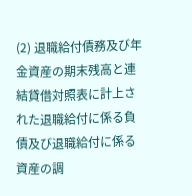(2) 退職給付債務及び年金資産の期末残高と連結貸借対照表に計上された退職給付に係る負債及び退職給付に係る資産の調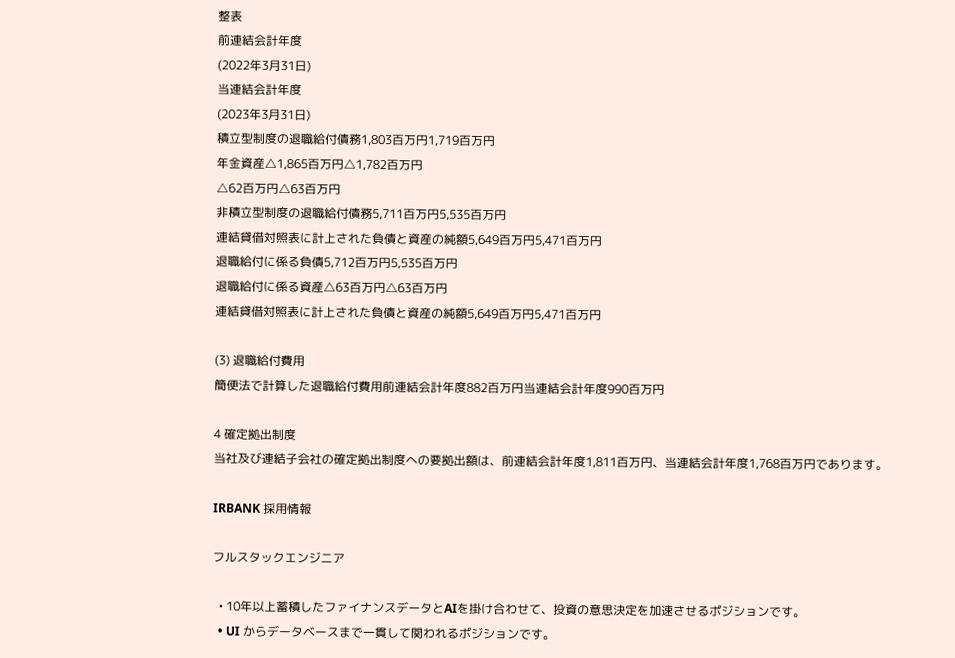整表
前連結会計年度
(2022年3月31日)
当連結会計年度
(2023年3月31日)
積立型制度の退職給付債務1,803百万円1,719百万円
年金資産△1,865百万円△1,782百万円
△62百万円△63百万円
非積立型制度の退職給付債務5,711百万円5,535百万円
連結貸借対照表に計上された負債と資産の純額5,649百万円5,471百万円
退職給付に係る負債5,712百万円5,535百万円
退職給付に係る資産△63百万円△63百万円
連結貸借対照表に計上された負債と資産の純額5,649百万円5,471百万円

(3) 退職給付費用
簡便法で計算した退職給付費用前連結会計年度882百万円当連結会計年度990百万円

4 確定拠出制度
当社及び連結子会社の確定拠出制度への要拠出額は、前連結会計年度1,811百万円、当連結会計年度1,768百万円であります。

IRBANK 採用情報

フルスタックエンジニア

  • 10年以上蓄積したファイナンスデータとAIを掛け合わせて、投資の意思決定を加速させるポジションです。
  • UI からデータベースまで一貫して関われるポジションです。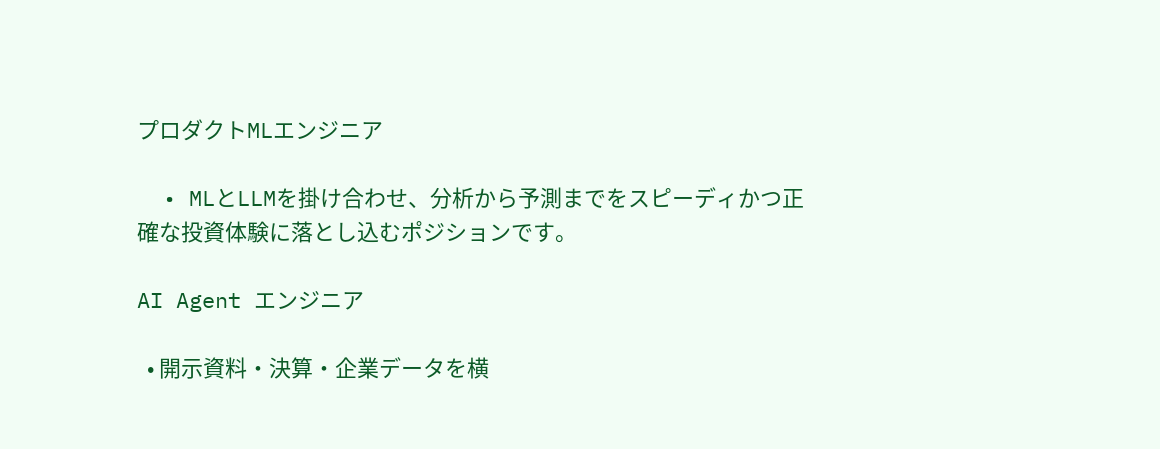プロダクトMLエンジニア

  • MLとLLMを掛け合わせ、分析から予測までをスピーディかつ正確な投資体験に落とし込むポジションです。

AI Agent エンジニア

  • 開示資料・決算・企業データを横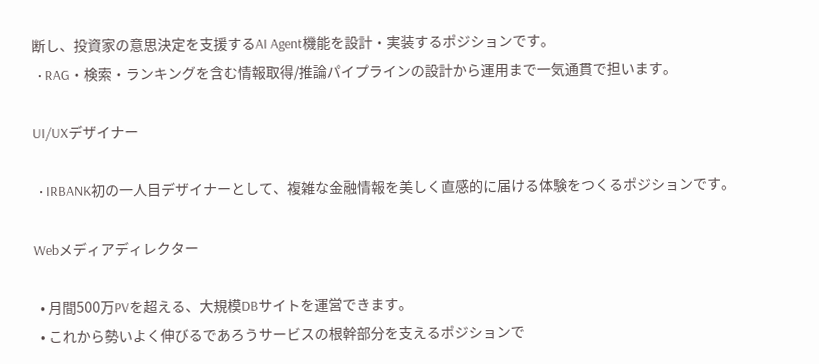断し、投資家の意思決定を支援するAI Agent機能を設計・実装するポジションです。
  • RAG・検索・ランキングを含む情報取得/推論パイプラインの設計から運用まで一気通貫で担います。

UI/UXデザイナー

  • IRBANK初の一人目デザイナーとして、複雑な金融情報を美しく直感的に届ける体験をつくるポジションです。

Webメディアディレクター

  • 月間500万PVを超える、大規模DBサイトを運営できます。
  • これから勢いよく伸びるであろうサービスの根幹部分を支えるポジションで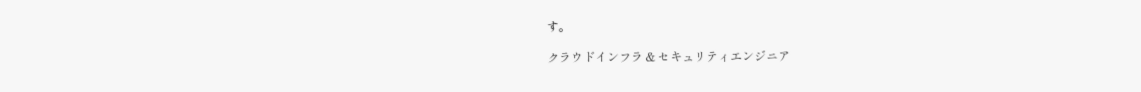す。

クラウドインフラ & セキュリティエンジニア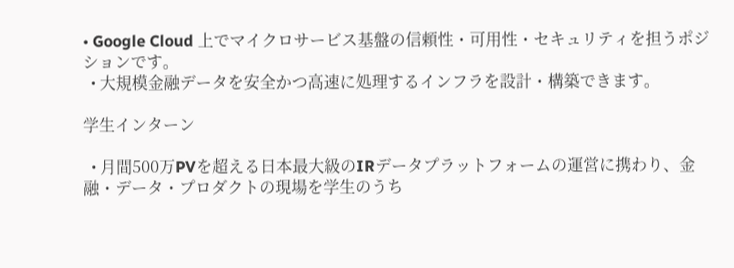• Google Cloud 上でマイクロサービス基盤の信頼性・可用性・セキュリティを担うポジションです。
  • 大規模金融データを安全かつ高速に処理するインフラを設計・構築できます。

学生インターン

  • 月間500万PVを超える日本最大級のIRデータプラットフォームの運営に携わり、金融・データ・プロダクトの現場を学生のうち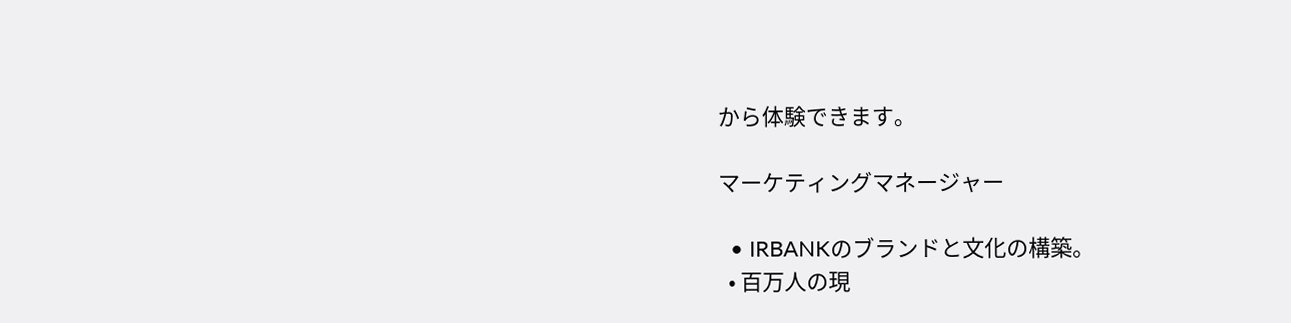から体験できます。

マーケティングマネージャー

  • IRBANKのブランドと文化の構築。
  • 百万人の現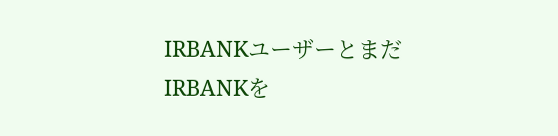IRBANKユーザーとまだIRBANKを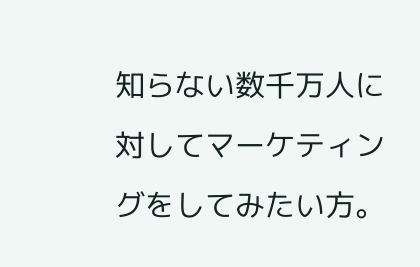知らない数千万人に対してマーケティングをしてみたい方。